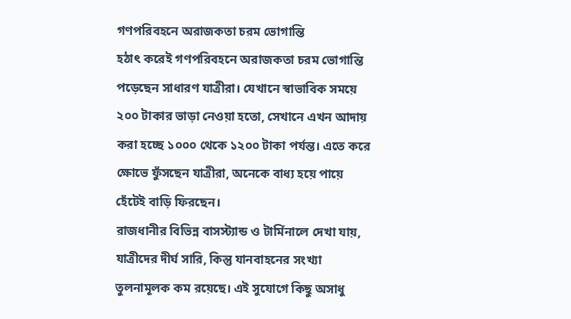গণপরিবহনে অরাজকতা চরম ভোগান্তি
হঠাৎ করেই গণপরিবহনে অরাজকতা চরম ভোগান্তি পড়েছেন সাধারণ যাত্রীরা। যেখানে স্বাভাবিক সময়ে ২০০ টাকার ভাড়া নেওয়া হতো, সেখানে এখন আদায় করা হচ্ছে ১০০০ থেকে ১২০০ টাকা পর্যন্ত। এতে করে ক্ষোভে ফুঁসছেন যাত্রীরা, অনেকে বাধ্য হয়ে পায়ে হেঁটেই বাড়ি ফিরছেন।
রাজধানীর বিভিন্ন বাসস্ট্যান্ড ও টার্মিনালে দেখা যায়, যাত্রীদের দীর্ঘ সারি, কিন্তু যানবাহনের সংখ্যা তুলনামূলক কম রয়েছে। এই সুযোগে কিছু অসাধু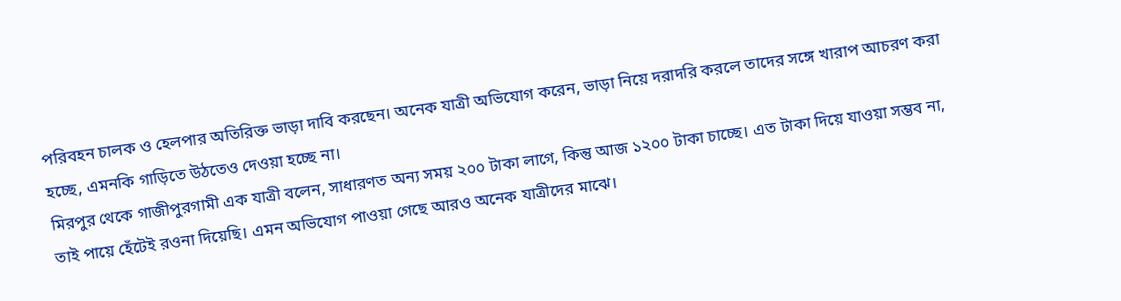পরিবহন চালক ও হেলপার অতিরিক্ত ভাড়া দাবি করছেন। অনেক যাত্রী অভিযোগ করেন, ভাড়া নিয়ে দরাদরি করলে তাদের সঙ্গে খারাপ আচরণ করা হচ্ছে, এমনকি গাড়িতে উঠতেও দেওয়া হচ্ছে না।
মিরপুর থেকে গাজীপুরগামী এক যাত্রী বলেন, সাধারণত অন্য সময় ২০০ টাকা লাগে, কিন্তু আজ ১২০০ টাকা চাচ্ছে। এত টাকা দিয়ে যাওয়া সম্ভব না, তাই পায়ে হেঁটেই রওনা দিয়েছি। এমন অভিযোগ পাওয়া গেছে আরও অনেক যাত্রীদের মাঝে।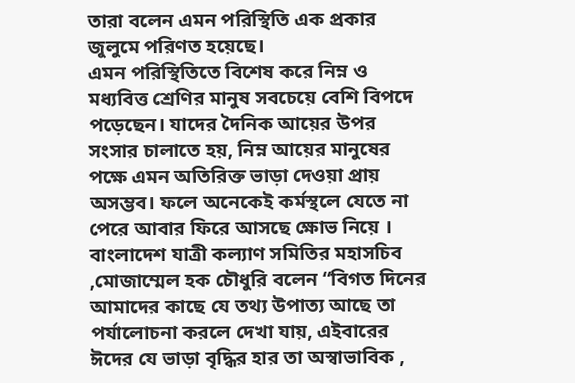তারা বলেন এমন পরিস্থিতি এক প্রকার জুলুমে পরিণত হয়েছে।
এমন পরিস্থিতিতে বিশেষ করে নিম্ন ও মধ্যবিত্ত শ্রেণির মানুষ সবচেয়ে বেশি বিপদে পড়েছেন। যাদের দৈনিক আয়ের উপর সংসার চালাতে হয়, নিম্ন আয়ের মানুষের পক্ষে এমন অতিরিক্ত ভাড়া দেওয়া প্রায় অসম্ভব। ফলে অনেকেই কর্মস্থলে যেতে না পেরে আবার ফিরে আসছে ক্ষোভ নিয়ে ।
বাংলাদেশ যাত্রী কল্যাণ সমিতির মহাসচিব ,মোজাম্মেল হক চৌধুরি বলেন “বিগত দিনের আমাদের কাছে যে তথ্য উপাত্য আছে তা পর্যালোচনা করলে দেখা যায়, এইবারের ঈদের যে ভাড়া বৃদ্ধির হার তা অস্বাভাবিক ,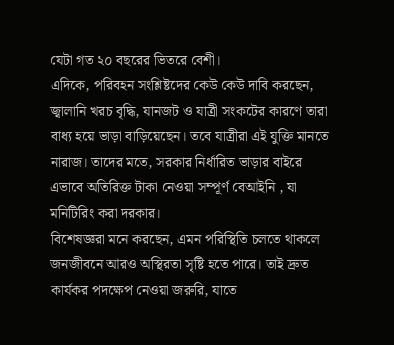যেটা গত ২০ বছরের ভিতরে বেশী।
এদিকে, পরিবহন সংশ্লিষ্টদের কেউ কেউ দাবি করছেন, জ্বালানি খরচ বৃদ্ধি, যানজট ও যাত্রী সংকটের কারণে তারা বাধ্য হয়ে ভাড়া বাড়িয়েছেন। তবে যাত্রীরা এই যুক্তি মানতে নারাজ। তাদের মতে, সরকার নির্ধারিত ভাড়ার বাইরে এভাবে অতিরিক্ত টাকা নেওয়া সম্পূর্ণ বেআইনি , যা মনিটিরিং করা দরকার।
বিশেষজ্ঞরা মনে করছেন, এমন পরিস্থিতি চলতে থাকলে জনজীবনে আরও অস্থিরতা সৃষ্টি হতে পারে। তাই দ্রুত কার্যকর পদক্ষেপ নেওয়া জরুরি, যাতে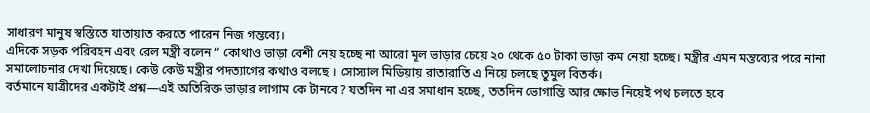সাধারণ মানুষ স্বস্তিতে যাতায়াত করতে পারেন নিজ গন্তব্যে।
এদিকে সড়ক পরিবহন এবং রেল মন্ত্রী বলেন “ কোথাও ভাড়া বেশী নেয় হচ্ছে না আরো মূল ভাড়ার চেয়ে ২০ থেকে ৫০ টাকা ভাড়া কম নেয়া হচ্ছে। মন্ত্রীর এমন মন্তব্যের পরে নানা সমালোচনার দেখা দিয়েছে। কেউ কেউ মন্ত্রীর পদত্যাগের কথাও বলছে । সোস্যাল মিডিয়ায় রাতারাতি এ নিয়ে চলছে তুমুল বিতর্ক।
বর্তমানে যাত্রীদের একটাই প্রশ্ন—এই অতিরিক্ত ভাড়ার লাগাম কে টানবে? যতদিন না এর সমাধান হচ্ছে, ততদিন ভোগান্তি আর ক্ষোভ নিয়েই পথ চলতে হবে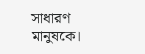সাধারণ মানুষকে।